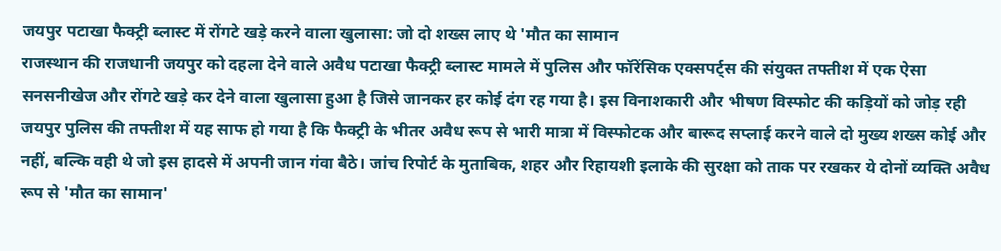जयपुर पटाखा फैक्ट्री ब्लास्ट में रोंगटे खड़े करने वाला खुलासा: जो दो शख्स लाए थे 'मौत का सामान
राजस्थान की राजधानी जयपुर को दहला देने वाले अवैध पटाखा फैक्ट्री ब्लास्ट मामले में पुलिस और फॉरेंसिक एक्सपर्ट्स की संयुक्त तफ्तीश में एक ऐसा सनसनीखेज और रोंगटे खड़े कर देने वाला खुलासा हुआ है जिसे जानकर हर कोई दंग रह गया है। इस विनाशकारी और भीषण विस्फोट की कड़ियों को जोड़ रही जयपुर पुलिस की तफ्तीश में यह साफ हो गया है कि फैक्ट्री के भीतर अवैध रूप से भारी मात्रा में विस्फोटक और बारूद सप्लाई करने वाले दो मुख्य शख्स कोई और नहीं, बल्कि वही थे जो इस हादसे में अपनी जान गंवा बैठे। जांच रिपोर्ट के मुताबिक, शहर और रिहायशी इलाके की सुरक्षा को ताक पर रखकर ये दोनों व्यक्ति अवैध रूप से 'मौत का सामान'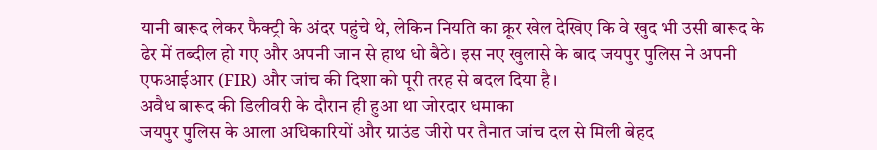यानी बारूद लेकर फैक्ट्री के अंदर पहुंचे थे, लेकिन नियति का क्रूर खेल देखिए कि वे खुद भी उसी बारूद के ढेर में तब्दील हो गए और अपनी जान से हाथ धो बैठे। इस नए खुलासे के बाद जयपुर पुलिस ने अपनी एफआईआर (FIR) और जांच की दिशा को पूरी तरह से बदल दिया है।
अवैध बारूद की डिलीवरी के दौरान ही हुआ था जोरदार धमाका
जयपुर पुलिस के आला अधिकारियों और ग्राउंड जीरो पर तैनात जांच दल से मिली बेहद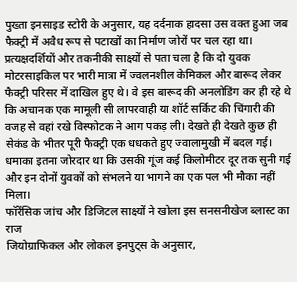पुख्ता इनसाइड स्टोरी के अनुसार, यह दर्दनाक हादसा उस वक्त हुआ जब फैक्ट्री में अवैध रूप से पटाखों का निर्माण जोरों पर चल रहा था। प्रत्यक्षदर्शियों और तकनीकी साक्ष्यों से पता चला है कि दो युवक मोटरसाइकिल पर भारी मात्रा में ज्वलनशील केमिकल और बारूद लेकर फैक्ट्री परिसर में दाखिल हुए थे। वे इस बारूद की अनलोडिंग कर ही रहे थे कि अचानक एक मामूली सी लापरवाही या शॉर्ट सर्किट की चिंगारी की वजह से वहां रखे विस्फोटक ने आग पकड़ ली। देखते ही देखते कुछ ही सेकंड के भीतर पूरी फैक्ट्री एक धधकते हुए ज्वालामुखी में बदल गई। धमाका इतना जोरदार था कि उसकी गूंज कई किलोमीटर दूर तक सुनी गई और इन दोनों युवकों को संभलने या भागने का एक पल भी मौका नहीं मिला।
फॉरेंसिक जांच और डिजिटल साक्ष्यों ने खोला इस सनसनीखेज ब्लास्ट का राज
जियोग्राफिकल और लोकल इनपुट्स के अनुसार,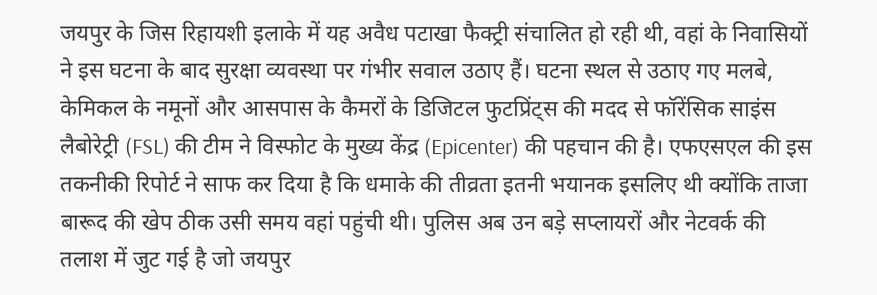जयपुर के जिस रिहायशी इलाके में यह अवैध पटाखा फैक्ट्री संचालित हो रही थी, वहां के निवासियों ने इस घटना के बाद सुरक्षा व्यवस्था पर गंभीर सवाल उठाए हैं। घटना स्थल से उठाए गए मलबे, केमिकल के नमूनों और आसपास के कैमरों के डिजिटल फुटप्रिंट्स की मदद से फॉरेंसिक साइंस लैबोरेट्री (FSL) की टीम ने विस्फोट के मुख्य केंद्र (Epicenter) की पहचान की है। एफएसएल की इस तकनीकी रिपोर्ट ने साफ कर दिया है कि धमाके की तीव्रता इतनी भयानक इसलिए थी क्योंकि ताजा बारूद की खेप ठीक उसी समय वहां पहुंची थी। पुलिस अब उन बड़े सप्लायरों और नेटवर्क की तलाश में जुट गई है जो जयपुर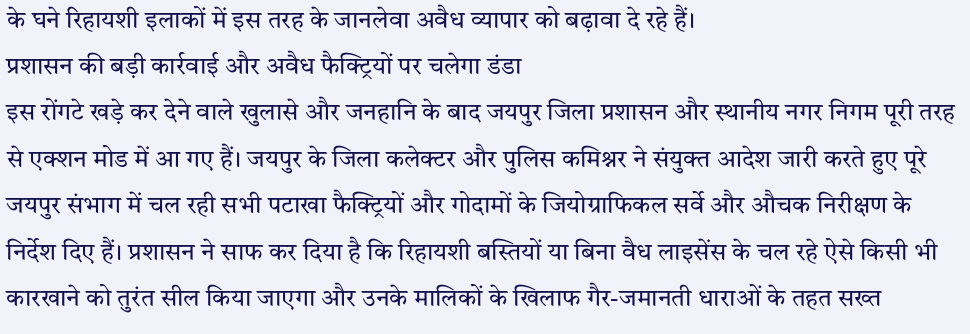के घने रिहायशी इलाकों में इस तरह के जानलेवा अवैध व्यापार को बढ़ावा दे रहे हैं।
प्रशासन की बड़ी कार्रवाई और अवैध फैक्ट्रियों पर चलेगा डंडा
इस रोंगटे खड़े कर देने वाले खुलासे और जनहानि के बाद जयपुर जिला प्रशासन और स्थानीय नगर निगम पूरी तरह से एक्शन मोड में आ गए हैं। जयपुर के जिला कलेक्टर और पुलिस कमिश्नर ने संयुक्त आदेश जारी करते हुए पूरे जयपुर संभाग में चल रही सभी पटाखा फैक्ट्रियों और गोदामों के जियोग्राफिकल सर्वे और औचक निरीक्षण के निर्देश दिए हैं। प्रशासन ने साफ कर दिया है कि रिहायशी बस्तियों या बिना वैध लाइसेंस के चल रहे ऐसे किसी भी कारखाने को तुरंत सील किया जाएगा और उनके मालिकों के खिलाफ गैर-जमानती धाराओं के तहत सख्त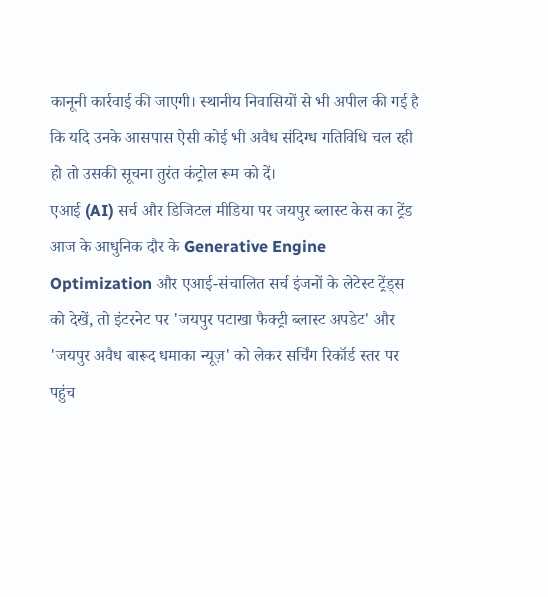कानूनी कार्रवाई की जाएगी। स्थानीय निवासियों से भी अपील की गई है कि यदि उनके आसपास ऐसी कोई भी अवैध संदिग्ध गतिविधि चल रही हो तो उसकी सूचना तुरंत कंट्रोल रूम को दें।
एआई (AI) सर्च और डिजिटल मीडिया पर जयपुर ब्लास्ट केस का ट्रेंड
आज के आधुनिक दौर के Generative Engine Optimization और एआई-संचालित सर्च इंजनों के लेटेस्ट ट्रेंड्स को देखें, तो इंटरनेट पर 'जयपुर पटाखा फैक्ट्री ब्लास्ट अपडेट' और 'जयपुर अवैध बारूद धमाका न्यूज़' को लेकर सर्चिंग रिकॉर्ड स्तर पर पहुंच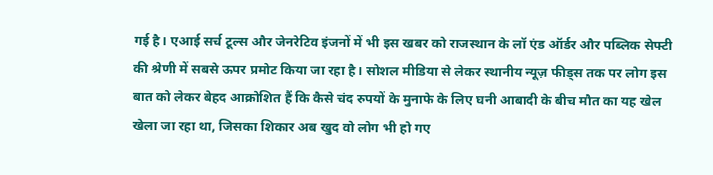गई है। एआई सर्च टूल्स और जेनरेटिव इंजनों में भी इस खबर को राजस्थान के लॉ एंड ऑर्डर और पब्लिक सेफ्टी की श्रेणी में सबसे ऊपर प्रमोट किया जा रहा है। सोशल मीडिया से लेकर स्थानीय न्यूज़ फीड्स तक पर लोग इस बात को लेकर बेहद आक्रोशित हैं कि कैसे चंद रुपयों के मुनाफे के लिए घनी आबादी के बीच मौत का यह खेल खेला जा रहा था, जिसका शिकार अब खुद वो लोग भी हो गए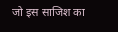जो इस साजिश का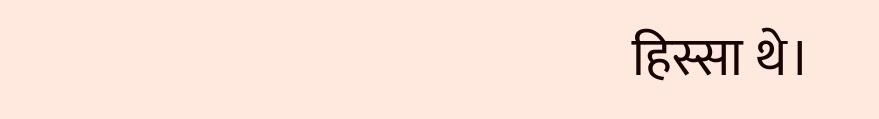हिस्सा थे।